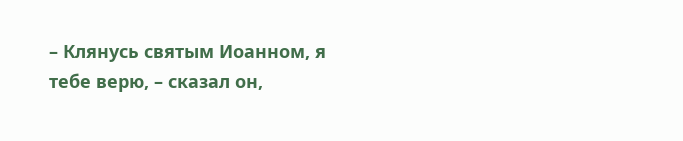– Клянусь святым Иоанном, я тебе верю, – сказал он,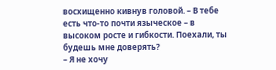восхищенно кивнув головой. – В тебе есть что-то почти языческое – в высоком росте и гибкости. Поехали, ты будешь мне доверять?
– Я не хочу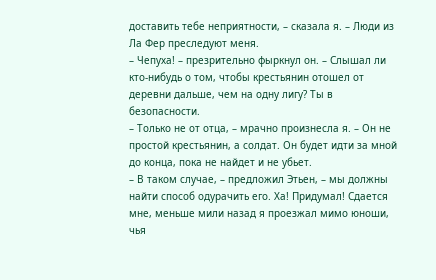доставить тебе неприятности, – сказала я. – Люди из Ла Фер преследуют меня.
– Чепуха! – презрительно фыркнул он. – Слышал ли кто-нибудь о том, чтобы крестьянин отошел от деревни дальше, чем на одну лигу? Ты в безопасности.
– Только не от отца, – мрачно произнесла я. – Он не простой крестьянин, а солдат. Он будет идти за мной до конца, пока не найдет и не убьет.
– В таком случае, – предложил Этьен, – мы должны найти способ одурачить его. Ха! Придумал! Сдается мне, меньше мили назад я проезжал мимо юноши, чья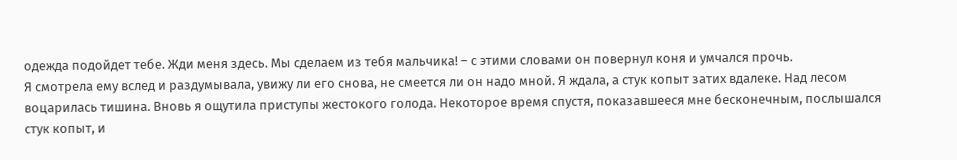одежда подойдет тебе. Жди меня здесь. Мы сделаем из тебя мальчика! – с этими словами он повернул коня и умчался прочь.
Я смотрела ему вслед и раздумывала, увижу ли его снова, не смеется ли он надо мной. Я ждала, а стук копыт затих вдалеке. Над лесом воцарилась тишина. Вновь я ощутила приступы жестокого голода. Некоторое время спустя, показавшееся мне бесконечным, послышался стук копыт, и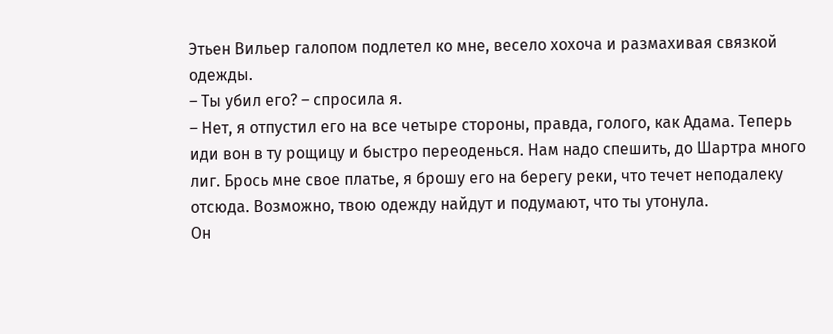Этьен Вильер галопом подлетел ко мне, весело хохоча и размахивая связкой одежды.
– Ты убил его? – спросила я.
– Нет, я отпустил его на все четыре стороны, правда, голого, как Адама. Теперь иди вон в ту рощицу и быстро переоденься. Нам надо спешить, до Шартра много лиг. Брось мне свое платье, я брошу его на берегу реки, что течет неподалеку отсюда. Возможно, твою одежду найдут и подумают, что ты утонула.
Он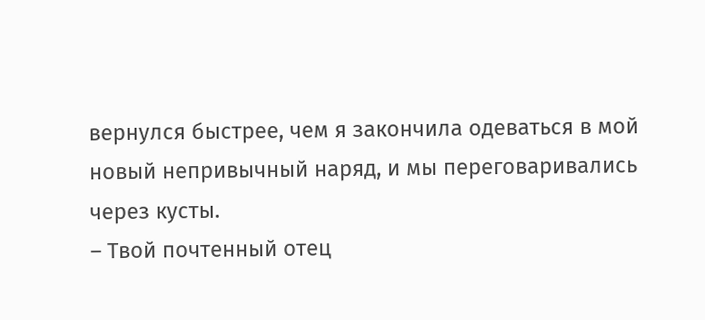вернулся быстрее, чем я закончила одеваться в мой новый непривычный наряд, и мы переговаривались через кусты.
– Твой почтенный отец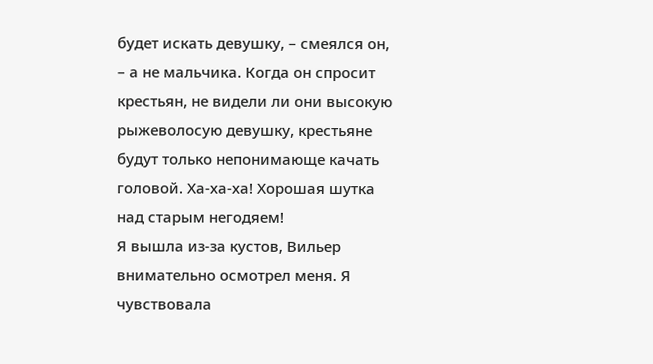будет искать девушку, – смеялся он, – а не мальчика. Когда он спросит крестьян, не видели ли они высокую рыжеволосую девушку, крестьяне будут только непонимающе качать головой. Ха-ха-ха! Хорошая шутка над старым негодяем!
Я вышла из-за кустов, Вильер внимательно осмотрел меня. Я чувствовала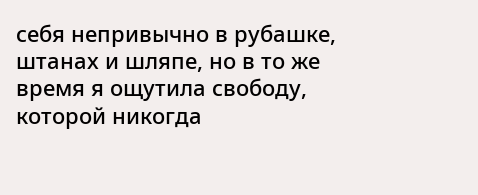себя непривычно в рубашке, штанах и шляпе, но в то же время я ощутила свободу, которой никогда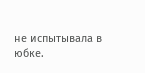не испытывала в юбке.